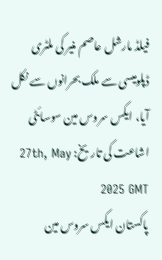فیلڈ مارشل عاصم منیر کی ملٹری ڈپلومیسی سے ملک بحرانوں سے نکل آیا، ایکس سروس مین سوسائٹی
اشاعت کی تاریخ: 27th, May 2025 GMT
پاکستان ایکس سروس مین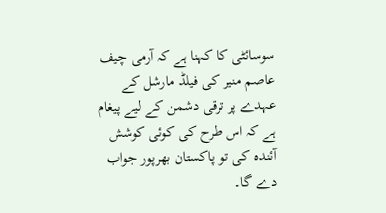سوسائٹی کا کہنا ہے کہ آرمی چیف عاصم منیر کی فیلڈ مارشل کے عہدے پر ترقی دشمن کے لیے پیغام ہے کہ اس طرح کی کوئی کوشش آئندہ کی تو پاکستان بھرپور جواب دے گا۔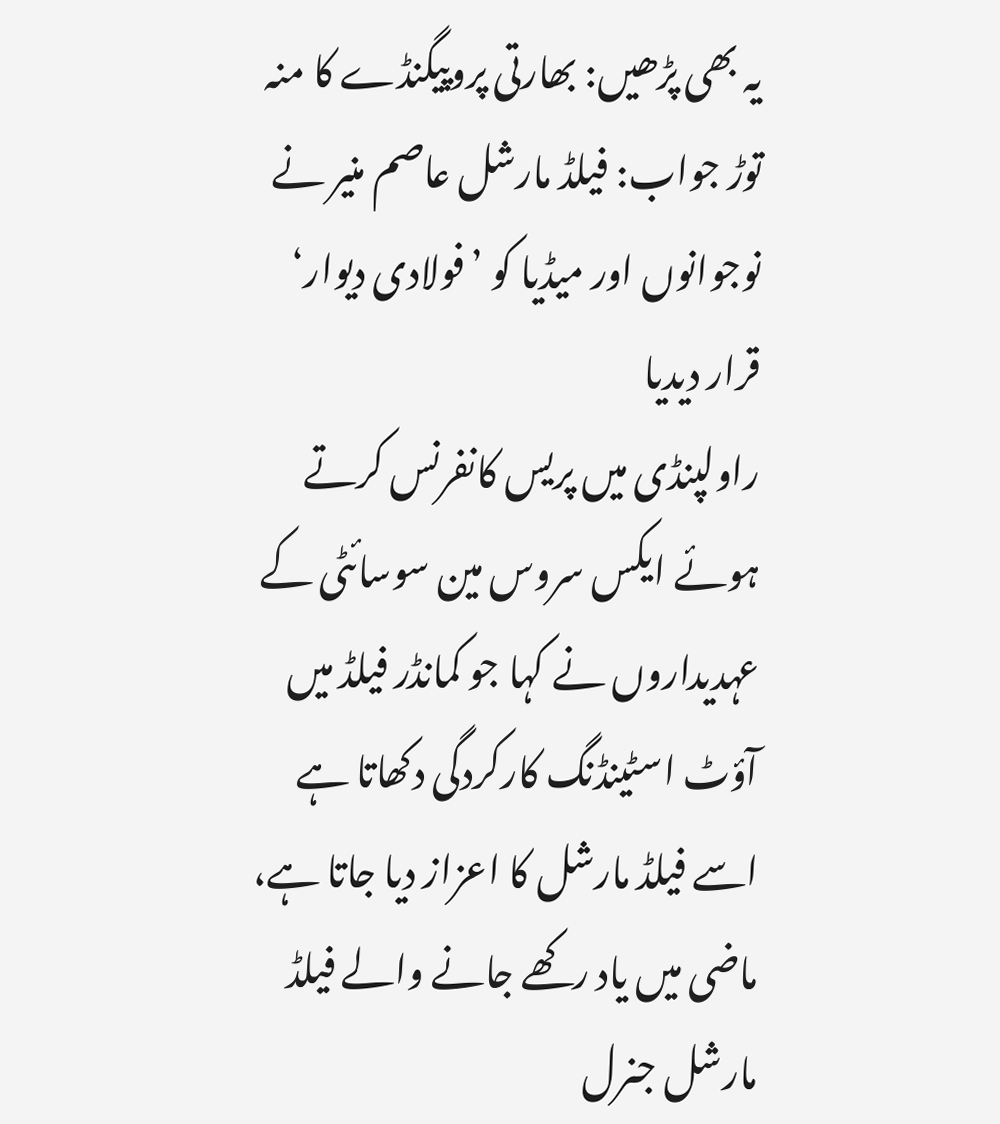یہ بھی پڑھیں: بھارتی پروپیگنڈے کا منہ توڑ جواب: فیلڈ مارشل عاصم منیر نے نوجوانوں اور میڈیا کو ’فولادی دیوار‘ قرار دیدیا
راولپنڈی میں پریس کانفرنس کرتے ہوئے ایکس سروس مین سوسائٹی کے عہدیداروں نے کہا جو کمانڈر فیلڈ میں آؤٹ اسٹینڈنگ کارکردگی دکھاتا ہے اسے فیلڈ مارشل کا اعزاز دیا جاتا ہے، ماضی میں یاد رکھے جانے والے فیلڈ مارشل جنرل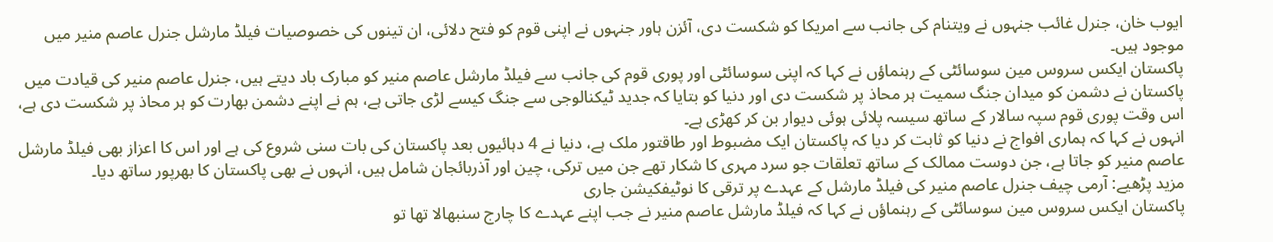ایوب خان، جنرل غائب جنہوں نے ویتنام کی جانب سے امریکا کو شکست دی، آئزن ہاور جنہوں نے اپنی قوم کو فتح دلائی، ان تینوں کی خصوصیات فیلڈ مارشل جنرل عاصم منیر میں موجود ہیں۔
پاکستان ایکس سروس مین سوسائٹی کے رہنماؤں نے کہا کہ اپنی سوسائٹی اور پوری قوم کی جانب سے فیلڈ مارشل عاصم منیر کو مبارک باد دیتے ہیں، جنرل عاصم منیر کی قیادت میں پاکستان نے دشمن کو میدان جنگ سمیت ہر محاذ پر شکست دی اور دنیا کو بتایا کہ جدید ٹیکنالوجی سے جنگ کیسے لڑی جاتی ہے، ہم نے اپنے دشمن بھارت کو ہر محاذ پر شکست دی ہے، اس وقت پوری قوم سپہ سالار کے ساتھ سیسہ پلائی ہوئی دیوار بن کر کھڑی ہے۔
انہوں نے کہا کہ ہماری افواج نے دنیا کو ثابت کر دیا کہ پاکستان ایک مضبوط اور طاقتور ملک ہے، دنیا نے 4 دہائیوں بعد پاکستان کی بات سنی شروع کی ہے اور اس کا اعزاز بھی فیلڈ مارشل عاصم منیر کو جاتا ہے، جن دوست ممالک کے ساتھ تعلقات جو سرد مہری کا شکار تھے جن میں ترکی، چین اور آذربائجان شامل ہیں، انہوں نے بھی پاکستان کا بھرپور ساتھ دیا۔
مزید پڑھیے: آرمی چیف جنرل عاصم منیر کی فیلڈ مارشل کے عہدے پر ترقی کا نوٹیفکیشن جاری
پاکستان ایکس سروس مین سوسائٹی کے رہنماؤں نے کہا کہ فیلڈ مارشل عاصم منیر نے جب اپنے عہدے کا چارج سنبھالا تھا تو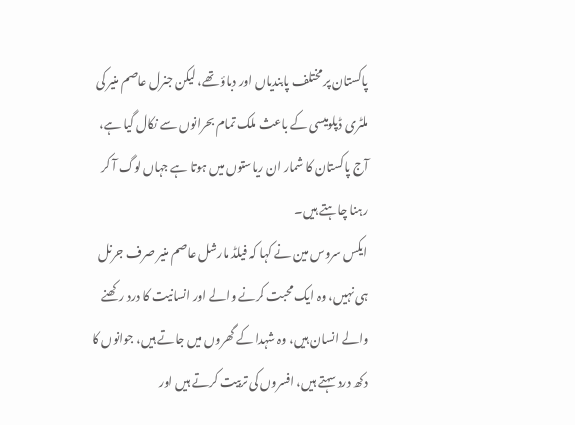پاکستان پر مختلف پابندیاں اور دباؤ تھے، لیکن جنرل عاصم منیر کی ملٹری ڈپلومیسی کے باعث ملک تمام بحرانوں سے نکال گیا ہے، آج پاکستان کا شمار ان ریاستوں میں ہوتا ہے جہاں لوگ آ کر رہنا چاہتے ہیں۔
ایکس سروس مین نے کہا کہ فیلڈ مارشل عاصم منیر صرف جرنل ہی نہیں، وہ ایک محبت کرنے والے اور انسانیت کا درد رکھنے والے انسان ہیں، وہ شہدا کے گھروں میں جاتے ہیں، جوانوں کا دکھ درد سہتے ہیں، افسروں کی تربیت کرتے ہیں اور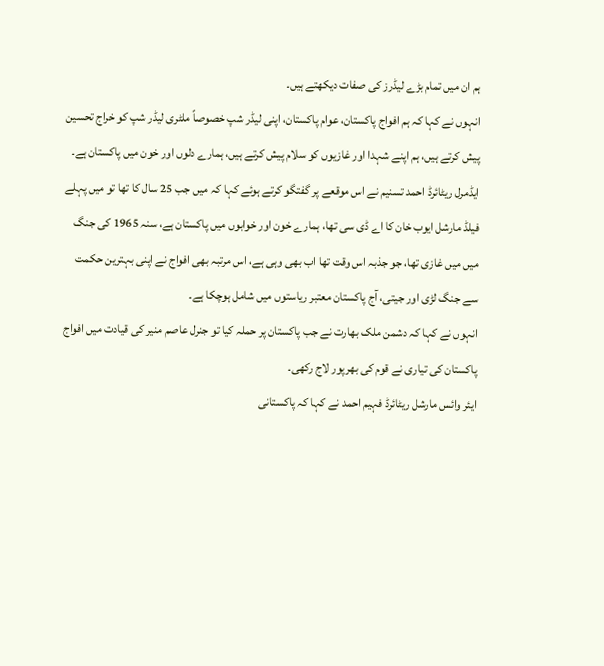ہم ان میں تمام بڑے لیڈرز کی صفات دیکھتے ہیں۔
انہوں نے کہا کہ ہم افواج پاکستان، عوام پاکستان، اپنی لیڈر شپ خصوصاً ملٹری لیڈر شپ کو خراج تحسین پیش کرتے ہیں، ہم اپنے شہدا اور غازیوں کو سلام پیش کرتے ہیں، ہمارے دلوں اور خون میں پاکستان ہے۔
ایڈمرل ریٹائرڈ احمد تسنیم نے اس موقعے پر گفتگو کرتے ہوئے کہا کہ میں جب 25 سال کا تھا تو میں پہلے فیلڈ مارشل ایوب خان کا اے ڈی سی تھا، ہمارے خون اور خوابوں میں پاکستان ہے، سنہ 1965 کی جنگ میں میں غازی تھا، جو جذبہ اس وقت تھا اب بھی وہی ہے، اس مرتبہ بھی افواج نے اپنی بہترین حکمت سے جنگ لڑی اور جیتی، آج پاکستان معتبر ریاستوں میں شامل ہوچکا ہے۔
انہوں نے کہا کہ دشمن ملک بھارت نے جب پاکستان پر حملہ کیا تو جنرل عاصم منیر کی قیادت میں افواج پاکستان کی تیاری نے قوم کی بھرپور لاج رکھی۔
ایئر وائس مارشل ریٹائرڈ فہیم احمد نے کہا کہ پاکستانی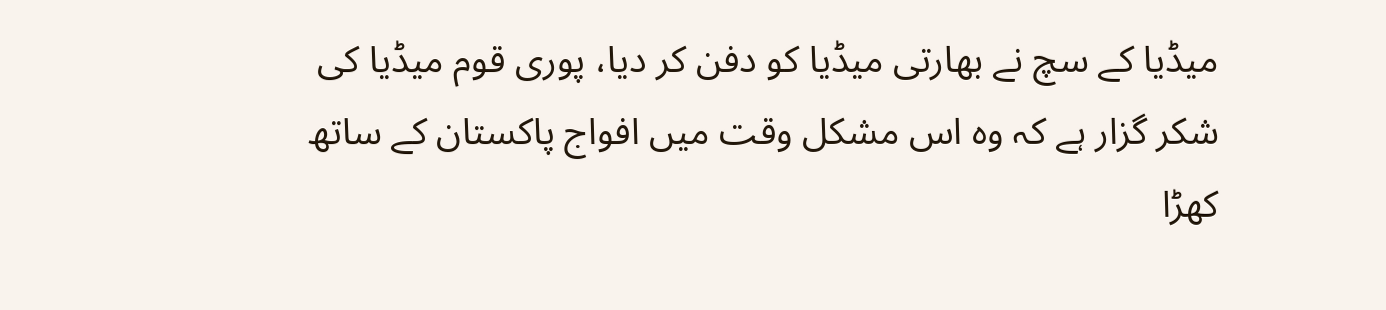میڈیا کے سچ نے بھارتی میڈیا کو دفن کر دیا، پوری قوم میڈیا کی شکر گزار ہے کہ وہ اس مشکل وقت میں افواج پاکستان کے ساتھ کھڑا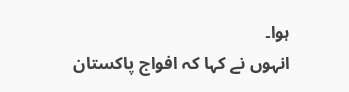ہوا۔
انہوں نے کہا کہ افواج پاکستان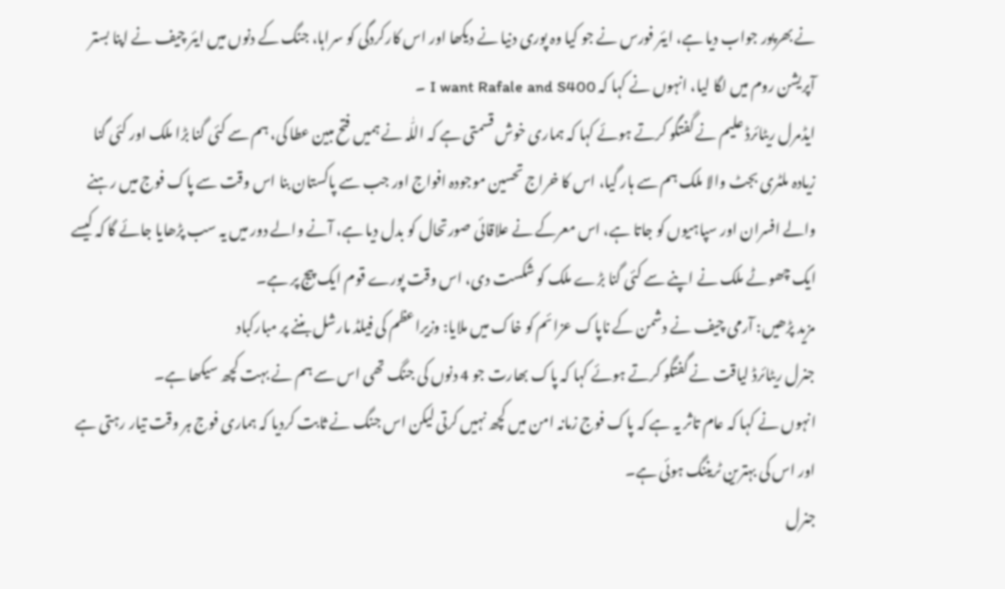نے بھرپور جواب دیا ہے، ایئر فورس نے جو کیا وہ پوری دنیا نے دیکھا اور اس کارکردگی کو سراہا، جنگ کے دنوں میں ایئر چیف نے اپنا بستر آپریشن روم میں لگا لیا، انہوں نے کہا کہ I want Rafale and S400 ۔
ایڈمرل ریٹائرڈ علیم نے گفتگو کرتے ہوئے کہا کہ ہماری خوش قسمتی ہے کہ اللّٰہ نے ہمیں فتح مبین عطا کی، ہم سے کئی گنا بڑا ملک اور کئی گنا زیادہ ملٹری بجٹ والا ملک ہم سے ہار گیا، اس کا خراج تحسین موجودہ افواج اور جب سے پاکستان بنا اس وقت سے پاک فوج میں رہنے والے افسران اور سپاہیوں کو جاتا ہے، اس معرکے نے علاقائی صورتحال کو بدل دیا ہے، آنے والے دور میں یہ سب پڑھایا جائے گا کہ کیسے ایک چھوٹے ملک نے اپنے سے کئی گنا بڑے ملک کو شکست دی، اس وقت پورے قوم ایک پیج پر ہے۔
مزید پڑھیں: آرمی چیف نے دشمن کے ناپاک عزائم کو خاک میں ملایا: وزیراعظم کی فیلڈ مارشل بننے پر مبارکباد
جنرل ریٹائرڈ لیاقت نے گفتگو کرتے ہوئے کہا کہ پاک بھارت جو 4 دنوں کی جنگ تھی اس سے ہم نے بہت کچھ سیکھا ہے۔
انہوں نے کہا کہ عام تاثر یہ ہے کہ پاک فوج زمانہ امن میں کچھ نہیں کرتی لیکن اس جنگ نے ثابت کردیا کہ ہماری فوج ہر وقت تیار رہتی ہے اور اس کی بہترین ٹریننگ ہوئی ہے۔
جنرل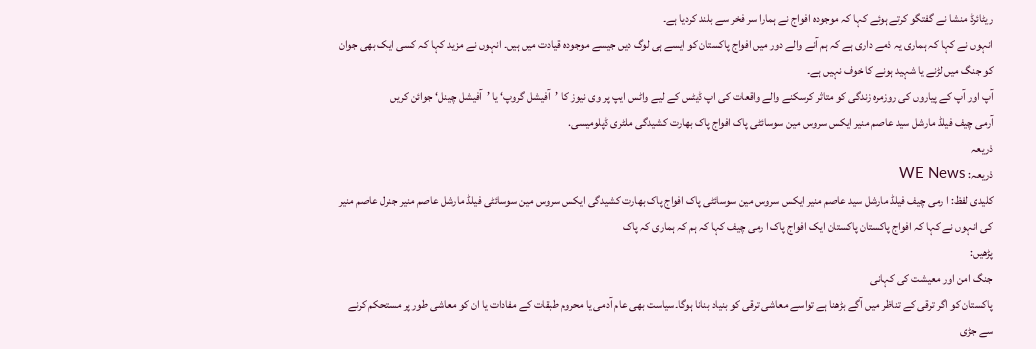ریٹائرڈ منشا نے گفتگو کرتے ہوئے کہا کہ موجودہ افواج نے ہمارا سر فخر سے بلند کردیا ہے۔
انہوں نے کہا کہ ہماری یہ ذمے داری ہے کہ ہم آنے والے دور میں افواج پاکستان کو ایسے ہی لوگ دیں جیسے موجودہ قیادت میں ہیں۔ انہوں نے مزید کہا کہ کسی ایک بھی جوان کو جنگ میں لڑنے یا شہید ہونے کا خوف نہیں ہے۔
آپ اور آپ کے پیاروں کی روزمرہ زندگی کو متاثر کرسکنے والے واقعات کی اپ ڈیٹس کے لیے واٹس ایپ پر وی نیوز کا ’آفیشل گروپ‘ یا ’آفیشل چینل‘ جوائن کریں
آرمی چیف فیلڈ مارشل سید عاصم منیر ایکس سروس مین سوسائٹی پاک افواج پاک بھارت کشیدگی ملٹری ڈپلومیسی.
ذریعہ
ذریعہ: WE News
کلیدی لفظ: ا رمی چیف فیلڈ مارشل سید عاصم منیر ایکس سروس مین سوسائٹی پاک افواج پاک بھارت کشیدگی ایکس سروس مین سوسائٹی فیلڈ مارشل عاصم منیر جنرل عاصم منیر کی انہوں نے کہا کہ افواج پاکستان پاکستان ایک افواج پاک ا رمی چیف کہا کہ ہم کہ ہماری کہ پاک
پڑھیں:
جنگ امن اور معیشت کی کہانی
پاکستان کو اگر ترقی کے تناظر میں آگے بڑھنا ہے تواسے معاشی ترقی کو بنیاد بنانا ہوگا۔سیاست بھی عام آدمی یا محروم طبقات کے مفادات یا ان کو معاشی طور پر مستحکم کرنے سے جڑی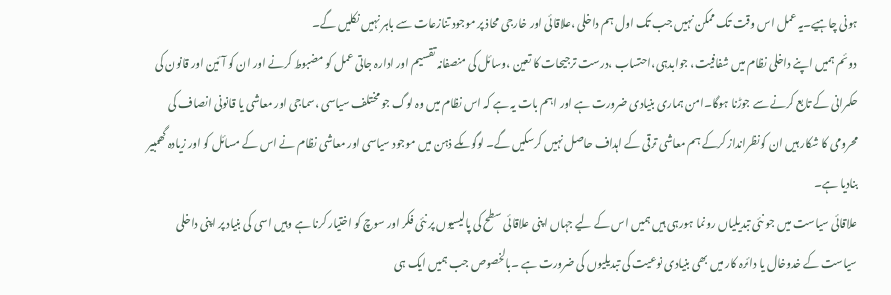ہونی چاہیے۔یہ عمل اس وقت تک ممکن نہیں جب تک اول ہم داخلی ،علاقائی اور خارجی محاذ پر موجود تنازعات سے باہر نہیں نکلیں گے۔
دوئم ہمیں اپنے داخلی نظام میں شفافیت، جوابدہی،احتساب ،درست ترجیحات کا تعین ،وسائل کی منصفانہ تقسیم اور ادارہ جاتی عمل کو مضبوط کرنے اور ان کو آئین اور قانون کی حکمرانی کے تابع کرنے سے جوڑنا ہوگا۔امن ہماری بنیادی ضرورت ہے اور اہم بات یہ ہے کہ اس نظام میں وہ لوگ جو مختلف سیاسی ،سماجی اور معاشی یا قانونی انصاف کی محرومی کا شکار ہیں ان کونظرانداز کرکے ہم معاشی ترقی کے اہداف حاصل نہیں کرسکیں گے۔ لوگوںکے ذہن میں موجود سیاسی اور معاشی نظام نے اس کے مسائل کو اور زیادہ گھمبیر بنادیا ہے۔
علاقائی سیاست میں جو نئی تبدیلیاں رونما ہورہی ہیں ہمیں اس کے لیے جہاں اپنی علاقائی سطح کی پالیسیوں پر نئی فکر اور سوچ کو اختیار کرنا ہے وہیں اسی کی بنیاد پر اپنی داخلی سیاست کے خدوخال یا دائرہ کار میں بھی بنیادی نوعیت کی تبدیلیوں کی ضرورت ہے ۔بالخصوص جب ہمیں ایک ہی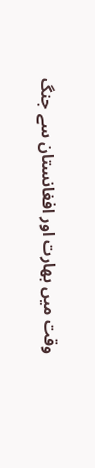وقت میں بھارت اور افغانستان سے جنگ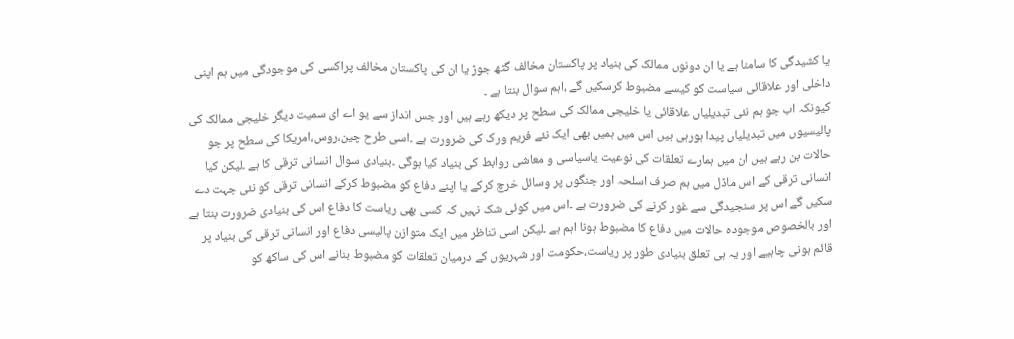یا کشیدگی کا سامنا ہے یا ان دونوں ممالک کی بنیاد پر پاکستان مخالف گٹھ جوڑ یا ان کی پاکستان مخالف پراکسی کی موجودگی میں ہم اپنی داخلی اور علاقائی سیاست کو کیسے مضبوط کرسکیں گے ،اہم سوال بنتا ہے ۔
کیونکہ اب جو ہم نئی تبدیلیاں علاقائی یا خلیجی ممالک کی سطح پر دیکھ رہے ہیں اور جس انداز سے یو اے ای سمیت دیگر خلیجی ممالک کی پالیسیوں میں تبدیلیاں پیدا ہورہی ہیں اس میں ہمیں بھی ایک نئے فریم ورک کی ضرورت ہے ۔اسی طرح چین،روس،امریکا کی سطح پر جو حالات بن رہے ہیں ان میں ہمارے تعلقات کی نوعیت یاسیاسی و معاشی روابط کی بنیاد کیا ہوگی ۔بنیادی سوال انسانی ترقی کا ہے ۔لیکن کیا انسانی ترقی کے اس ماڈل میں ہم صرف اسلحہ اور جنگوں پر وسائل خرچ کرکے یا اپنے دفاع کو مضبوط کرکے انسانی ترقی کو نئی جہت دے سکیں گے اس پر سنجیدگی سے غور کرنے کی ضرورت ہے ۔اس میں کوئی شک نہیں کہ کسی بھی ریاست کا دفاع اس کی بنیادی ضرورت بنتا ہے اور بالخصوص موجودہ حالات میں دفاع کا مضبوط ہونا اہم ہے ۔لیکن اسی تناظر میں ایک متوازن پالیسی دفاع اور انسانی ترقی کی بنیاد پر قائم ہونی چاہیے اور یہ ہی تعلق بنیادی طور پر ریاست،حکومت اور شہریوں کے درمیان تعلقات کو مضبوط بنانے اس کی ساکھ کو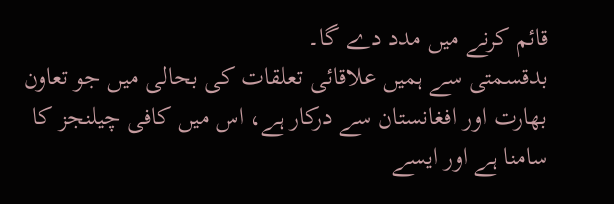قائم کرنے میں مدد دے گا۔
بدقسمتی سے ہمیں علاقائی تعلقات کی بحالی میں جو تعاون بھارت اور افغانستان سے درکار ہے، اس میں کافی چیلنجز کا سامنا ہے اور ایسے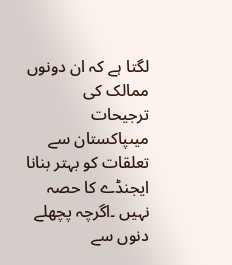لگتا ہے کہ ان دونوں ممالک کی ترجیحات میںپاکستان سے تعلقات کو بہتر بنانا ایجنڈے کا حصہ نہیں ۔اگرچہ پچھلے دنوں سے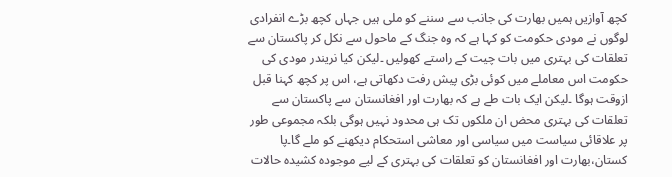کچھ آوازیں ہمیں بھارت کی جانب سے سننے کو ملی ہیں جہاں کچھ بڑے انفرادی لوگوں نے مودی حکومت کو کہا ہے کہ وہ جنگ کے ماحول سے نکل کر پاکستان سے تعلقات کی بہتری میں بات چیت کے راستے کھولیں ۔لیکن کیا نریندر مودی کی حکومت اس معاملے میں کوئی بڑی پیش رفت دکھاتی ہے، اس پر کچھ کہنا قبل ازوقت ہوگا ۔لیکن ایک بات طے ہے کہ بھارت اور افغانستان سے پاکستان سے تعلقات کی بہتری محض ان ملکوں تک ہی محدود نہیں ہوگی بلکہ مجموعی طور پر علاقائی سیاست میں سیاسی اور معاشی استحکام دیکھنے کو ملے گا۔پا کستان،بھارت اور افغانستان کو تعلقات کی بہتری کے لیے موجودہ کشیدہ حالات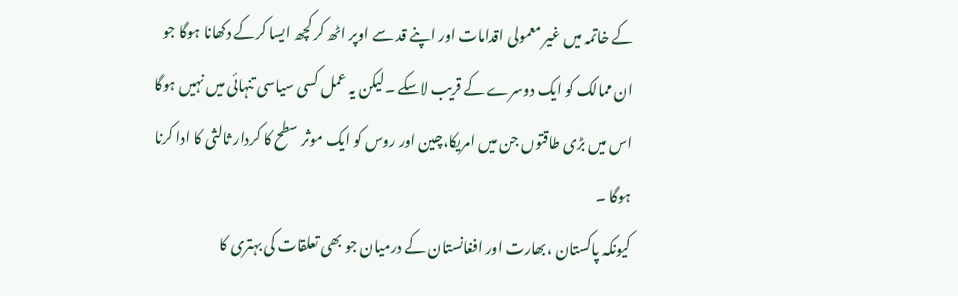کے خاتمہ میں غیر معمولی اقدامات اور اپنے قد سے اوپر اٹھ کر کچھ ایسا کرکے دکھانا ہوگا جو ان ممالک کو ایک دوسرے کے قریب لاسکے ۔لیکن یہ عمل کسی سیاسی تنہائی میں نہیں ہوگا اس میں بڑی طاقتوں جن میں امریکا،چین اور روس کو ایک موثر سطح کا کردار ثالثی کا ادا کرنا ہوگا ۔
کیونکہ پاکستان ،بھارت اور افغانستان کے درمیان جو بھی تعلقات کی بہتری کا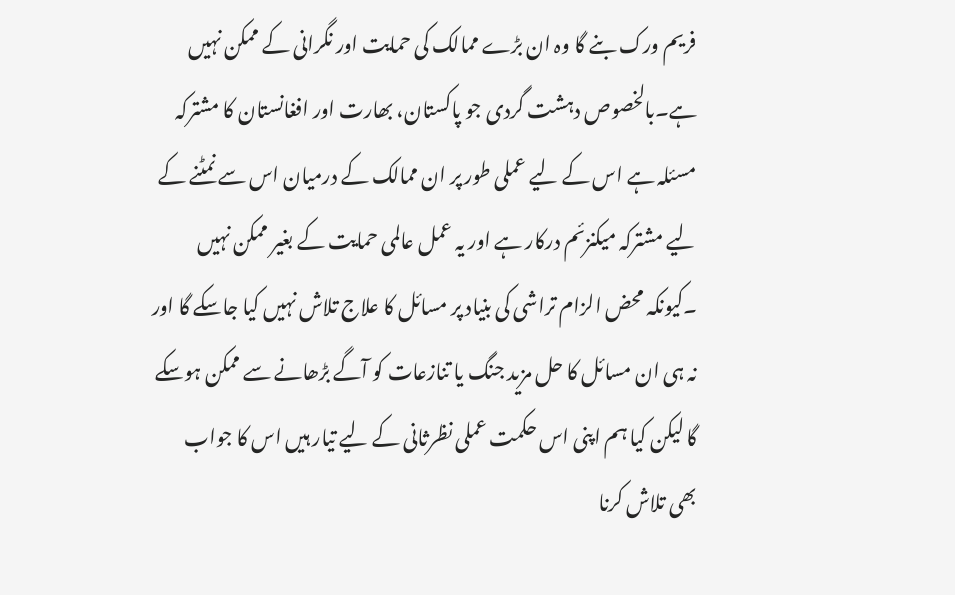فریم ورک بنے گا وہ ان بڑے ممالک کی حمایت اور نگرانی کے ممکن نہیں ہے۔بالخصوص دہشت گردی جو پاکستان، بھارت اور افغانستان کا مشترکہ مسئلہ ہے اس کے لیے عملی طور پر ان ممالک کے درمیان اس سے نمٹنے کے لیے مشترکہ میکنزئم درکار ہے اور یہ عمل عالمی حمایت کے بغیر ممکن نہیں ۔کیونکہ محض الزام تراشی کی بنیاد پر مسائل کا علاج تلاش نہیں کیا جاسکے گا اور نہ ہی ان مسائل کا حل مزید جنگ یا تنازعات کو آگے بڑھانے سے ممکن ہوسکے گا لیکن کیا ہم اپنی اس حکمت عملی نظرثانی کے لیے تیار ہیں اس کا جواب بھی تلاش کرنا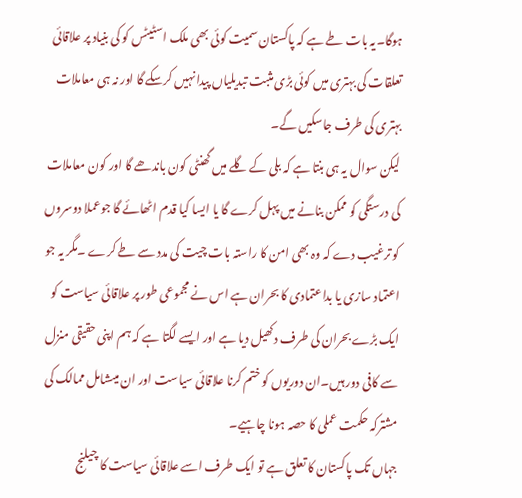ہوگا۔یہ بات طے ہے کہ پاکستان سمیت کوئی بھی ملک اسٹیٹس کو کی بنیاد پر علاقائی تعلقات کی بہتری میں کوئی بڑی مثبت تبدیلیاں پیدا نہیں کرسکے گا اور نہ ہی معاملات بہتری کی طرف جاسکیں گے۔
لیکن سوال یہ ہی بنتا ہے کہ بلی کے گلے میں گھنٹی کون باندھے گا اور کون معاملات کی درستگی کو ممکن بنانے میں پہل کرے گا یا ایسا کیا قدم اٹھائے گا جوعملا دوسروں کو ترغیب دے کہ وہ بھی امن کا راستہ بات چیت کی مدد سے طے کرے ۔مگر یہ جو اعتماد سازی یا بداعتمادی کا بحران ہے اس نے مجموعی طور پر علاقائی سیاست کو ایک بڑے بحران کی طرف دکھیل دیا ہے اور ایسے لگتا ہے کہ ہم اپنی حقیقی منزل سے کافی دور ہیں۔ان دوریوں کو ختم کرنا علاقائی سیاست اور ان میںشامل ممالک کی مشترکہ حکمت عملی کا حصہ ہونا چاہیے۔
جہاں تک پاکستان کا تعلق ہے تو ایک طرف اسے علاقائی سیاست کا چیلنج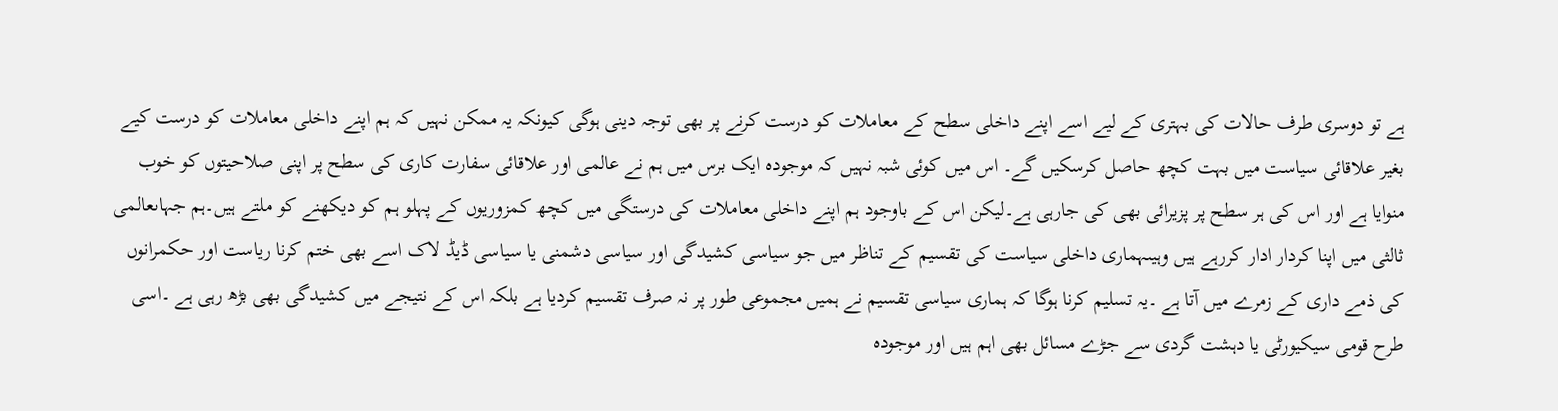ہے تو دوسری طرف حالات کی بہتری کے لیے اسے اپنے داخلی سطح کے معاملات کو درست کرنے پر بھی توجہ دینی ہوگی کیونکہ یہ ممکن نہیں کہ ہم اپنے داخلی معاملات کو درست کیے بغیر علاقائی سیاست میں بہت کچھ حاصل کرسکیں گے۔ اس میں کوئی شبہ نہیں کہ موجودہ ایک برس میں ہم نے عالمی اور علاقائی سفارت کاری کی سطح پر اپنی صلاحیتوں کو خوب منوایا ہے اور اس کی ہر سطح پر پزیرائی بھی کی جارہی ہے۔لیکن اس کے باوجود ہم اپنے داخلی معاملات کی درستگی میں کچھ کمزوریوں کے پہلو ہم کو دیکھنے کو ملتے ہیں۔ہم جہاںعالمی ثالثی میں اپنا کردار ادار کررہے ہیں وہیںہماری داخلی سیاست کی تقسیم کے تناظر میں جو سیاسی کشیدگی اور سیاسی دشمنی یا سیاسی ڈیڈ لاک اسے بھی ختم کرنا ریاست اور حکمرانوں کی ذمے داری کے زمرے میں آتا ہے ۔یہ تسلیم کرنا ہوگا کہ ہماری سیاسی تقسیم نے ہمیں مجموعی طور پر نہ صرف تقسیم کردیا ہے بلکہ اس کے نتیجے میں کشیدگی بھی بڑھ رہی ہے ۔اسی طرح قومی سیکیورٹی یا دہشت گردی سے جڑے مسائل بھی اہم ہیں اور موجودہ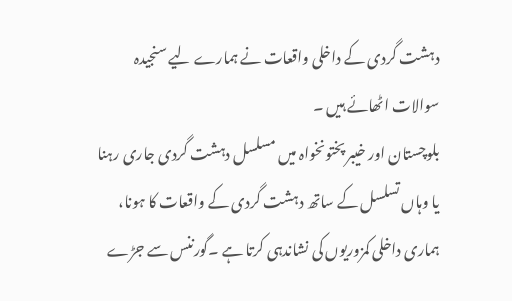دہشت گردی کے داخلی واقعات نے ہمارے لیے سنجیدہ سوالات اٹھائے ہیں ۔
بلوچستان اور خیبر پختونخواہ میں مسلسل دہشت گردی جاری رہنا یا وہاں تسلسل کے ساتھ دہشت گردی کے واقعات کا ہونا، ہماری داخلی کمزوریوں کی نشاندہی کرتا ہے ۔گورننس سے جڑے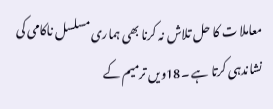معاملا ت کا حل تلاش نہ کرنا بھی ہماری مسلسل ناکامی کی نشاندہی کرتا ہے ۔18ویں ترمیم کے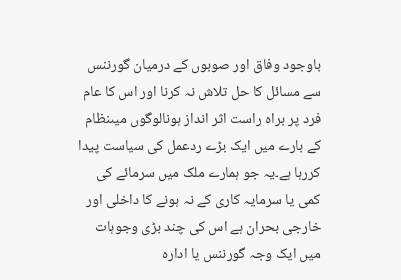باوجود وفاق اور صوبوں کے درمیان گورننس سے مسائل کا حل تلاش نہ کرنا اور اس کا عام فرد پر براہ راست اثر انداز ہونالوگوں میںنظام کے بارے میں ایک بڑے ردعمل کی سیاست پیدا کررہا ہے۔یہ جو ہمارے ملک میں سرمائے کی کمی یا سرمایہ کاری کے نہ ہونے کا داخلی اور خارجی بحران ہے اس کی چند بڑی وجوہات میں ایک وجہ گورننس یا ادارہ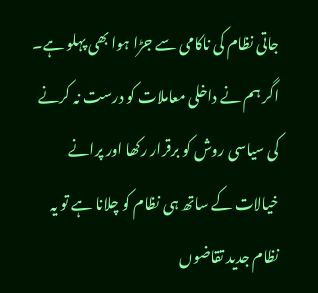جاتی نظام کی ناکامی سے جڑا ہوا بھی پہلو ہے۔
اگر ہم نے داخلی معاملات کو درست نہ کرنے کی سیاسی روش کو برقرار رکھا اور پرانے خیالات کے ساتھ ہی نظام کو چلانا ہے تو یہ نظام جدید تقاضوں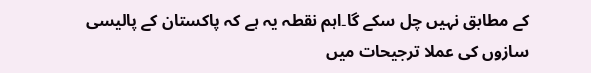کے مطابق نہیں چل سکے گا۔اہم نقطہ یہ ہے کہ پاکستان کے پالیسی سازوں کی عملا ترجیحات میں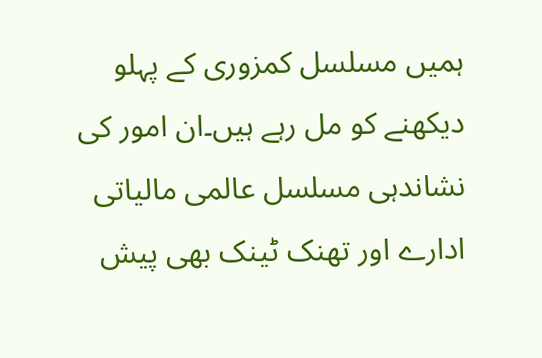ہمیں مسلسل کمزوری کے پہلو دیکھنے کو مل رہے ہیں۔ان امور کی نشاندہی مسلسل عالمی مالیاتی ادارے اور تھنک ٹینک بھی پیش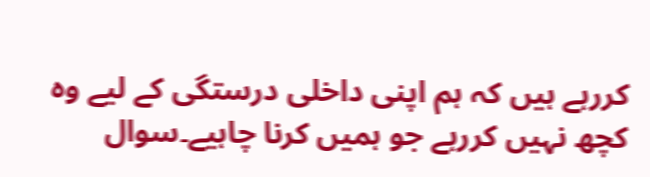کررہے ہیں کہ ہم اپنی داخلی درستگی کے لیے وہ کچھ نہیں کررہے جو ہمیں کرنا چاہیے۔سوال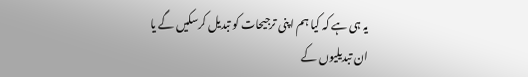یہ ہی ہے کہ کیا ہم اپنی ترجیحات کو تبدیل کرسکیں گے یا ان تبدیلیوں کے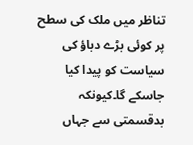تناظر میں ملک کی سطح پر کوئی بڑے دباؤ کی سیاست کو پیدا کیا جاسکے گا۔کیونکہ بدقسمتی سے جہاں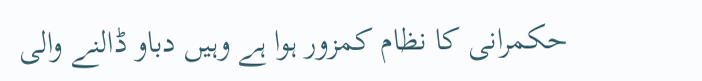حکمرانی کا نظام کمزور ہوا ہے وہیں دباو ڈالنے والی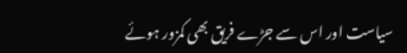سیاست اور اس سے جڑے فریق بھی کمزور ہوئے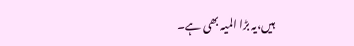ہیں،یہ بڑا المیہ بھی ہے۔